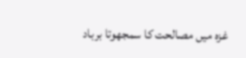غزہ میں مصالحت کا سمجھوتا برباد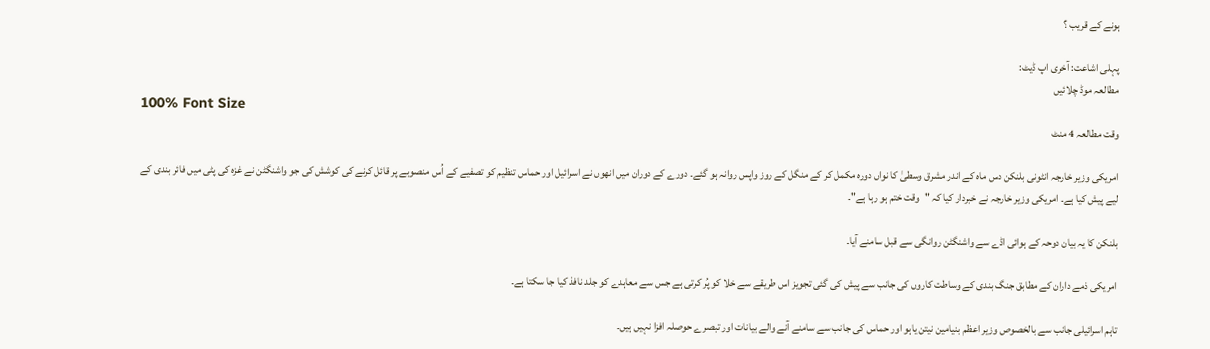ہونے کے قریب ؟

پہلی اشاعت: آخری اپ ڈیٹ:
مطالعہ موڈ چلائیں
100% Font Size
وقت مطالعہ 4 منٹ

امریکی وزیر خارجہ انٹونی بلنکن دس ماہ کے اندر مشرق وسطیٰ کا نواں دورہ مکمل کر کے منگل کے روز واپس روانہ ہو گئے۔ دورے کے دوران میں انھوں نے اسرائیل اور حماس تنظیم کو تصفیے کے اُس منصوبے پر قائل کرنے کی کوشش کی جو واشنگٹن نے غزہ کی پٹی میں فائر بندی کے لیے پیش کیا ہے۔ امریکی وزیر خارجہ نے خبردار کیا کہ "وقت ختم ہو رہا ہے"۔

بلنکن کا یہ بیان دوحہ کے ہوائی اڈے سے واشنگٹن روانگی سے قبل سامنے آیا۔

امریکی ذمے داران کے مطابق جنگ بندی کے وساطت کاروں کی جانب سے پیش کی گئی تجویز اس طریقے سے خلا کو پُر کرتی ہے جس سے معاہدے کو جلد نافذ کیا جا سکتا ہے۔

تاہم اسرائیلی جانب سے بالخصوص وزیر اعظم بنیامین نیتن یاہو اور حماس کی جانب سے سامنے آنے والے بیانات اور تبصرے حوصلہ افزا نہیں ہیں۔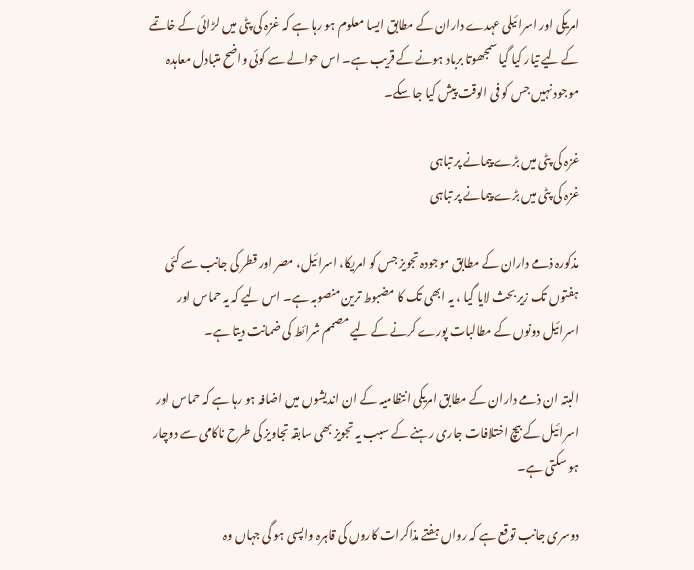امریکی اور اسرائیلی عہدے داران کے مطابق ایسا معلوم ہو رہا ہے کہ غزہ کی پٹی میں لڑائی کے خاتمے کے لیے تیار کیا گیا سمجھوتا برباد ہونے کے قریب ہے۔ اس حوالے سے کوئی واضح متبادل معاہدہ موجود نہیں جس کو فی الوقت پیش کیا جا سکے۔

غزہ کی پٹی میں بڑے پیمانے پر تباہی
غزہ کی پٹی میں بڑے پیمانے پر تباہی

مذکورہ ذمے داران کے مطابق موجودہ تجویز جس کو امریکا، اسرائیل، مصر اور قطر کی جانب سے کئی ہفتوں تک زیر بحث لایا گیا ، یہ ابھی تک کا مضبوط ترین منصوبہ ہے۔ اس لیے کہ یہ حماس اور اسرائیل دونوں کے مطالبات پورے کرنے کے لیے مصمم شرائط کی ضمانت دیتا ہے۔

البتہ ان ذمے داران کے مطابق امریکی انتظامیہ کے ان اندیشوں میں اضافہ ہو رہا ہے کہ حماس اور اسرائیل کے بیچ اختلافات جاری رہنے کے سبب یہ تجویز بھی سابقہ تجاویز کی طرح ناکامی سے دوچار ہو سکتی ہے۔

دوسری جانب توقع ہے کہ رواں ہفتے مذاکرات کاروں کی قاہرہ واپسی ہو گی جہاں وہ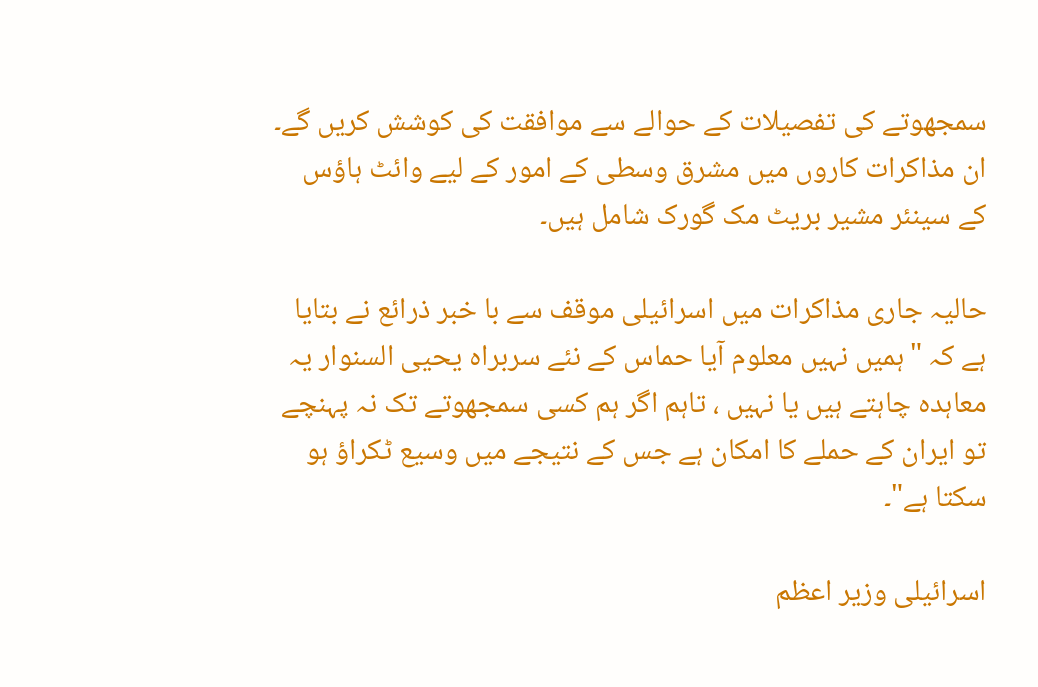سمجھوتے کی تفصیلات کے حوالے سے موافقت کی کوشش کریں گے۔ ان مذاکرات کاروں میں مشرق وسطی کے امور کے لیے وائٹ ہاؤس کے سینئر مشیر بریٹ مک گورک شامل ہیں۔

حالیہ جاری مذاکرات میں اسرائیلی موقف سے با خبر ذرائع نے بتایا ہے کہ "ہمیں نہیں معلوم آیا حماس کے نئے سربراہ یحیی السنوار یہ معاہدہ چاہتے ہیں یا نہیں ، تاہم اگر ہم کسی سمجھوتے تک نہ پہنچے تو ایران کے حملے کا امکان ہے جس کے نتیجے میں وسیع ٹکراؤ ہو سکتا ہے"۔

اسرائیلی وزیر اعظم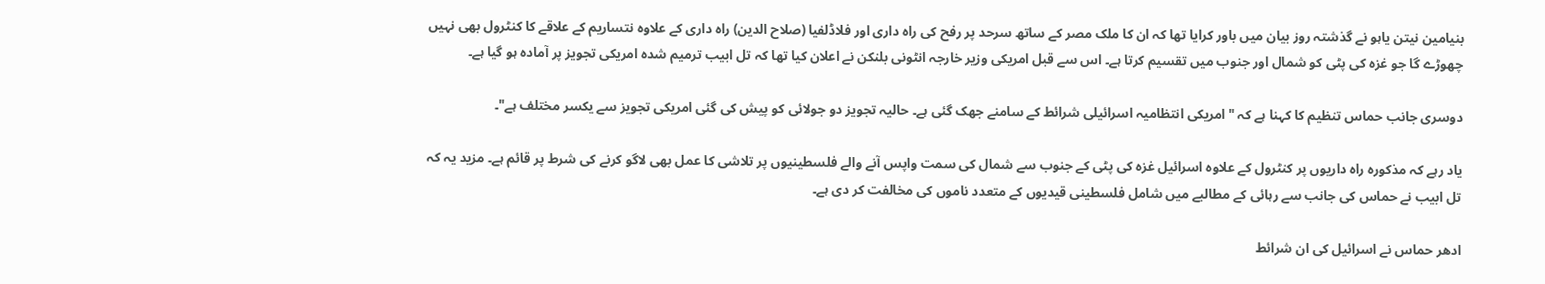بنیامین نیتن یاہو نے گذشتہ روز بیان میں باور کرایا تھا کہ ان کا ملک مصر کے ساتھ سرحد پر رفح کی راہ داری اور فلاڈلفیا (صلاح الدین) راہ داری کے علاوہ نتساریم کے علاقے کا کنٹرول بھی نہیں چھوڑے گا جو غزہ کی پٹی کو شمال اور جنوب میں تقسیم کرتا ہے۔ اس سے قبل امریکی وزیر خارجہ انٹونی بلنکن نے اعلان کیا تھا کہ تل ابیب ترمیم شدہ امریکی تجویز پر آمادہ ہو گیا ہے۔

دوسری جانب حماس تنظیم کا کہنا ہے کہ "امریکی انتظامیہ اسرائیلی شرائط کے سامنے جھک گئی ہے۔ حالیہ تجویز دو جولائی کو پیش کی گئی امریکی تجویز سے یکسر مختلف ہے"۔

یاد رہے کہ مذکورہ راہ داریوں پر کنٹرول کے علاوہ اسرائیل غزہ کی پٹی کے جنوب سے شمال کی سمت واپس آنے والے فلسطینیوں پر تلاشی کا عمل بھی لاگو کرنے کی شرط پر قائم ہے۔ مزید یہ کہ تل ابیب نے حماس کی جانب سے رہائی کے مطالبے میں شامل فلسطینی قیدیوں کے متعدد ناموں کی مخالفت کر دی ہے۔

ادھر حماس نے اسرائیل کی ان شرائط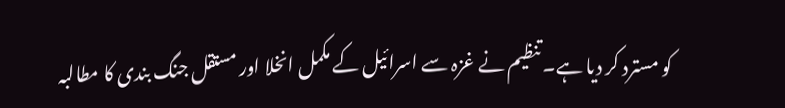کو مسترد کر دیا ہے۔ تنظیم نے غزہ سے اسرائیل کے مکمل انخلا اور مستقل جنگ بندی کا مطالبہ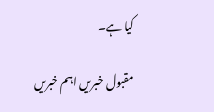کیا ہے۔

مقبول خبریں اہم خبریں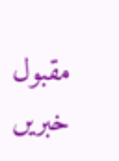مقبول خبریں